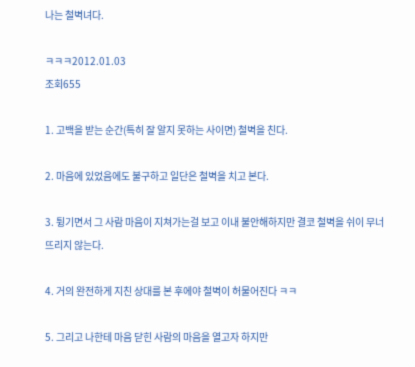나는 철벽녀다.

ㅋㅋㅋ2012.01.03
조회655

1. 고백을 받는 순간(특히 잘 알지 못하는 사이면) 철벽을 친다.

2. 마음에 있었음에도 불구하고 일단은 철벽을 치고 본다.

3. 튕기면서 그 사람 마음이 지쳐가는걸 보고 이내 불안해하지만 결코 철벽을 쉬이 무너뜨리지 않는다.

4. 거의 완전하게 지친 상대를 본 후에야 철벽이 허물어진다 ㅋㅋ

5. 그리고 나한테 마음 닫힌 사람의 마음을 열고자 하지만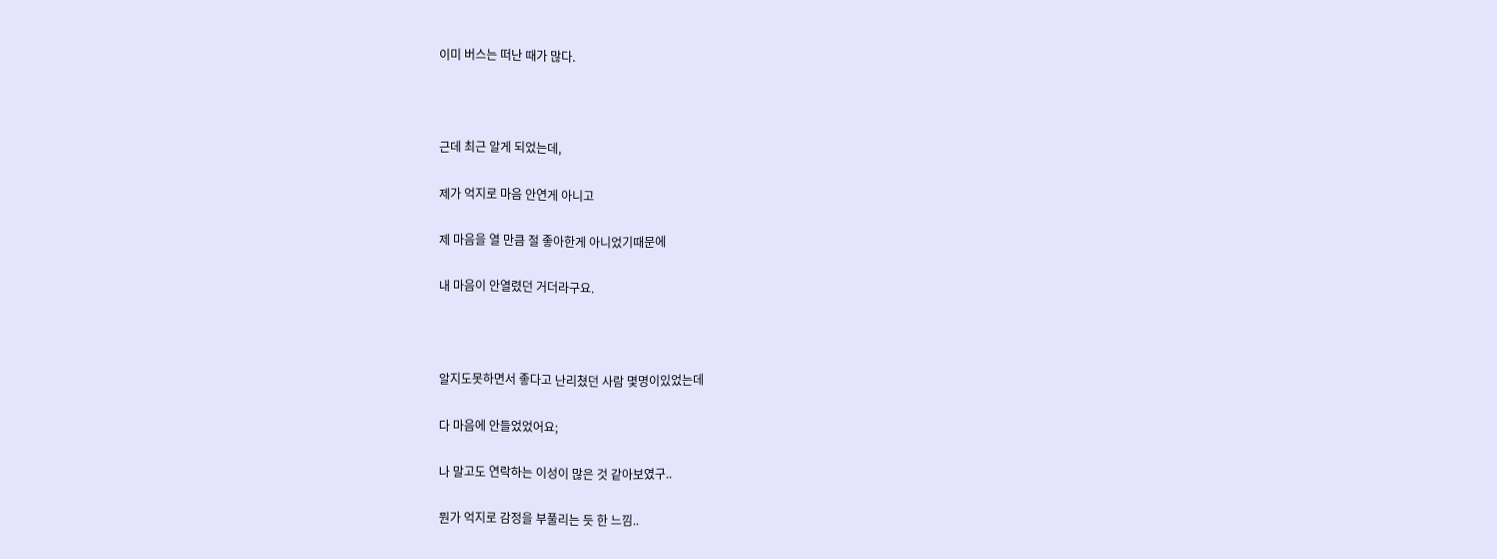이미 버스는 떠난 때가 많다.



근데 최근 알게 되었는데,

제가 억지로 마음 안연게 아니고

제 마음을 열 만큼 절 좋아한게 아니었기때문에

내 마음이 안열렸던 거더라구요.



알지도못하면서 좋다고 난리쳤던 사람 몇명이있었는데

다 마음에 안들었었어요;

나 말고도 연락하는 이성이 많은 것 같아보였구..

뭔가 억지로 감정을 부풀리는 듯 한 느낌..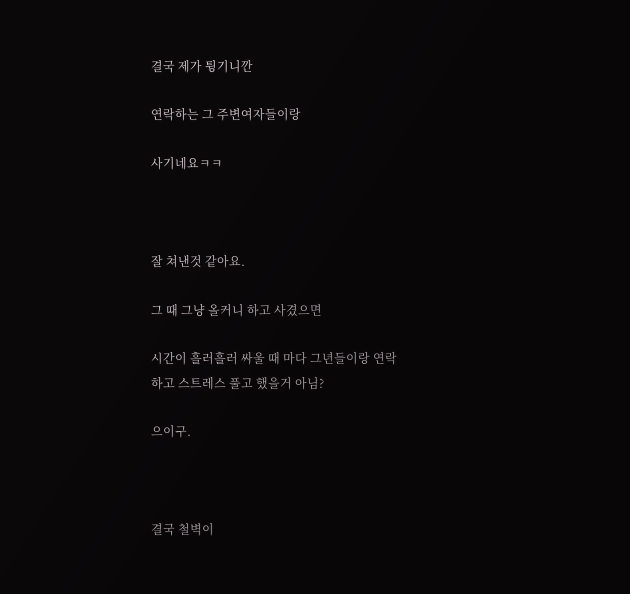결국 제가 튕기니깐

연락하는 그 주변여자들이랑

사기네요ㅋㅋ



잘 쳐낸것 같아요.

그 때 그냥 올커니 하고 사겼으면

시간이 흘러흘러 싸울 때 마다 그년들이랑 연락하고 스트레스 풀고 했을거 아님?

으이구.



결국 철벽이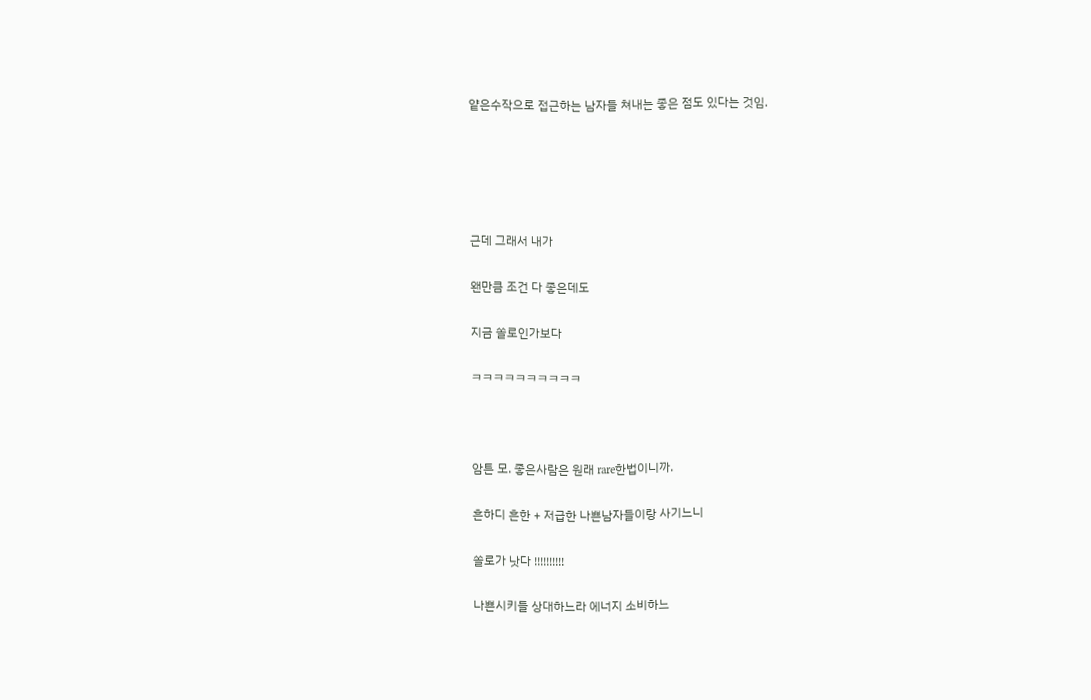얕은수작으로 접근하는 남자들 쳐내는 좋은 점도 있다는 것임.





근데 그래서 내가

왠만큼 조건 다 좋은데도

지금 쏠로인가보다

ㅋㅋㅋㅋㅋㅋㅋㅋㅋㅋ



암튼 모. 좋은사람은 원래 rare한법이니까.

흔하디 흔한 + 저급한 나쁜남자들이랑 사기느니

쏠로가 낫다 !!!!!!!!!!

나쁜시키들 상대하느라 에너지 소비하느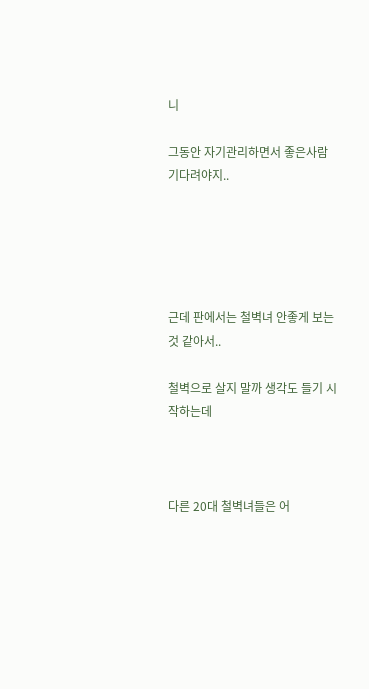니

그동안 자기관리하면서 좋은사람 기다려야지..





근데 판에서는 철벽녀 안좋게 보는 것 같아서..

철벽으로 살지 말까 생각도 들기 시작하는데



다른 20대 철벽녀들은 어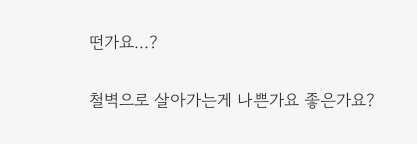떤가요...?

철벽으로 살아가는게 나쁜가요 좋은가요?